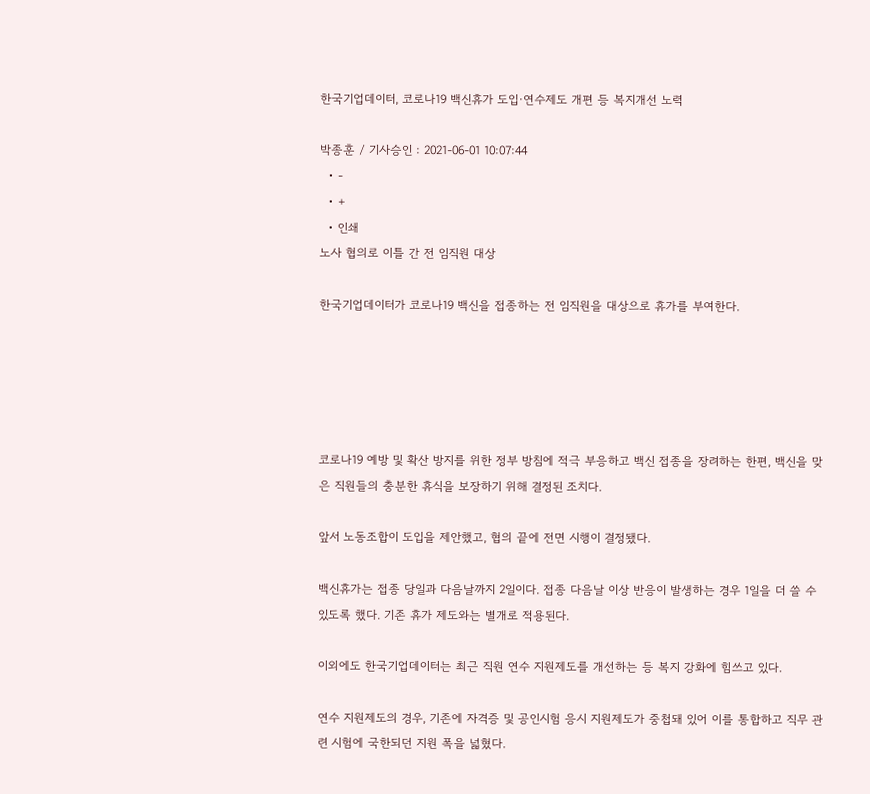한국기업데이터, 코로나19 백신휴가 도입·연수제도 개편 등 복지개선 노력

박종훈 / 기사승인 : 2021-06-01 10:07:44
  • -
  • +
  • 인쇄
노사 협의로 이틀 간 전 임직원 대상

한국기업데이터가 코로나19 백신을 접종하는 전 임직원을 대상으로 휴가를 부여한다.





코로나19 예방 및 확산 방지를 위한 정부 방침에 적극 부응하고 백신 접종을 장려하는 한편, 백신을 맞은 직원들의 충분한 휴식을 보장하기 위해 결정된 조치다.

앞서 노동조합이 도입을 제안했고, 협의 끝에 전면 시행이 결정됐다.

백신휴가는 접종 당일과 다음날까지 2일이다. 접종 다음날 이상 반응이 발생하는 경우 1일을 더 쓸 수 있도록 했다. 기존 휴가 제도와는 별개로 적용된다.

이외에도 한국기업데이터는 최근 직원 연수 지원제도를 개선하는 등 복지 강화에 힘쓰고 있다.

연수 지원제도의 경우, 기존에 자격증 및 공인시험 응시 지원제도가 중첩돼 있어 이를 통합하고 직무 관련 시험에 국한되던 지원 폭을 넓혔다.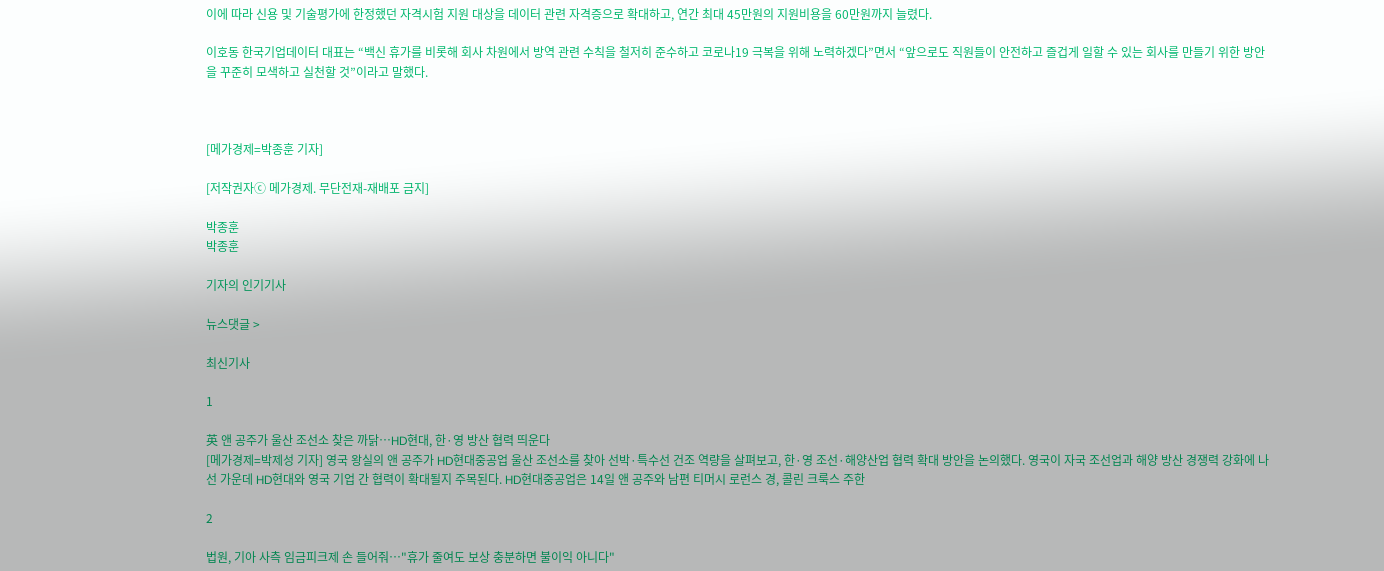이에 따라 신용 및 기술평가에 한정했던 자격시험 지원 대상을 데이터 관련 자격증으로 확대하고, 연간 최대 45만원의 지원비용을 60만원까지 늘렸다.

이호동 한국기업데이터 대표는 “백신 휴가를 비롯해 회사 차원에서 방역 관련 수칙을 철저히 준수하고 코로나19 극복을 위해 노력하겠다”면서 “앞으로도 직원들이 안전하고 즐겁게 일할 수 있는 회사를 만들기 위한 방안을 꾸준히 모색하고 실천할 것”이라고 말했다.



[메가경제=박종훈 기자]

[저작권자ⓒ 메가경제. 무단전재-재배포 금지]

박종훈
박종훈

기자의 인기기사

뉴스댓글 >

최신기사

1

英 앤 공주가 울산 조선소 찾은 까닭…HD현대, 한·영 방산 협력 띄운다
[메가경제=박제성 기자] 영국 왕실의 앤 공주가 HD현대중공업 울산 조선소를 찾아 선박·특수선 건조 역량을 살펴보고, 한·영 조선·해양산업 협력 확대 방안을 논의했다. 영국이 자국 조선업과 해양 방산 경쟁력 강화에 나선 가운데 HD현대와 영국 기업 간 협력이 확대될지 주목된다. HD현대중공업은 14일 앤 공주와 남편 티머시 로런스 경, 콜린 크룩스 주한

2

법원, 기아 사측 임금피크제 손 들어줘…"휴가 줄여도 보상 충분하면 불이익 아니다"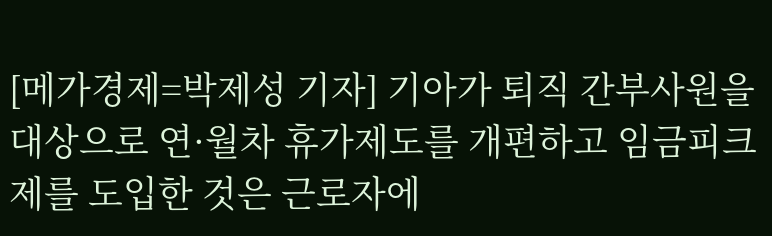[메가경제=박제성 기자] 기아가 퇴직 간부사원을 대상으로 연·월차 휴가제도를 개편하고 임금피크제를 도입한 것은 근로자에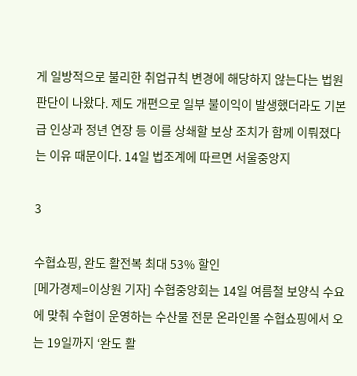게 일방적으로 불리한 취업규칙 변경에 해당하지 않는다는 법원 판단이 나왔다. 제도 개편으로 일부 불이익이 발생했더라도 기본급 인상과 정년 연장 등 이를 상쇄할 보상 조치가 함께 이뤄졌다는 이유 때문이다. 14일 법조계에 따르면 서울중앙지

3

수협쇼핑, 완도 활전복 최대 53% 할인
[메가경제=이상원 기자] 수협중앙회는 14일 여름철 보양식 수요에 맞춰 수협이 운영하는 수산물 전문 온라인몰 수협쇼핑에서 오는 19일까지 ‘완도 활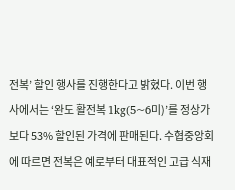전복’ 할인 행사를 진행한다고 밝혔다. 이번 행사에서는 ‘완도 활전복 1kg(5~6미)’를 정상가보다 53% 할인된 가격에 판매된다. 수협중앙회에 따르면 전복은 예로부터 대표적인 고급 식재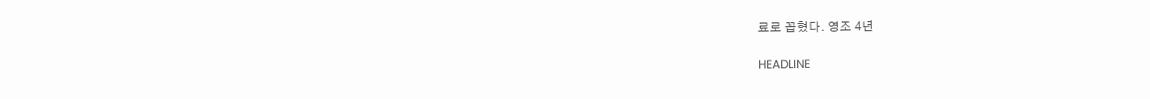료로 꼽혔다. 영조 4년

HEADLINE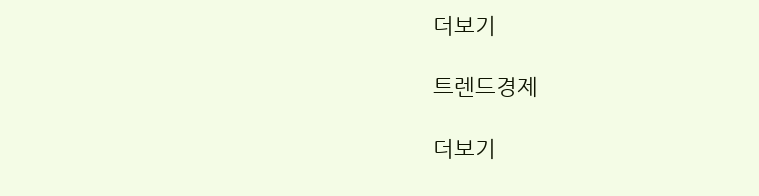더보기

트렌드경제

더보기